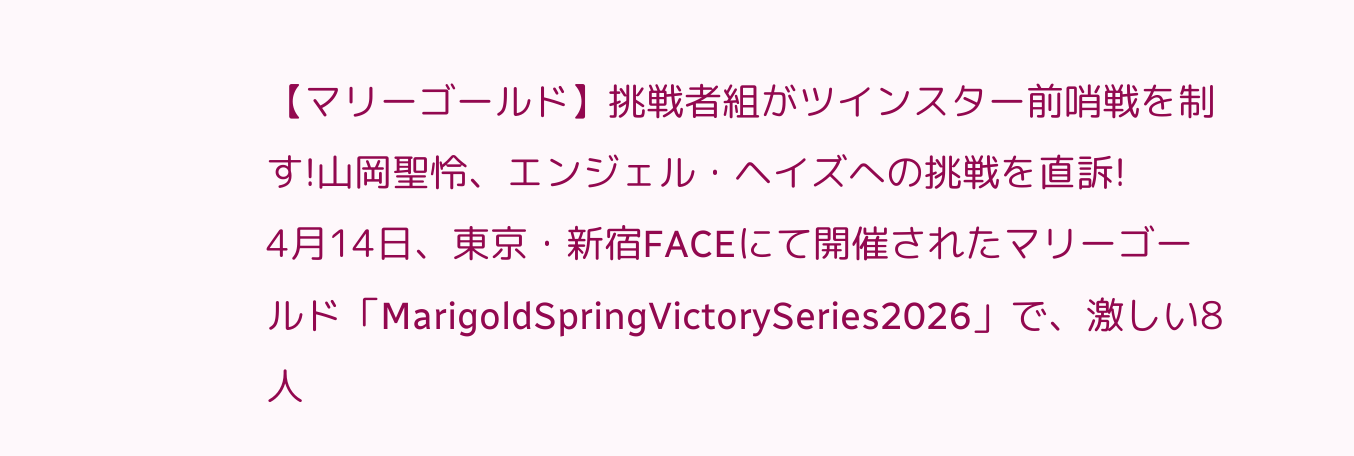【マリーゴールド】挑戦者組がツインスター前哨戦を制す!山岡聖怜、エンジェル・ヘイズへの挑戦を直訴!
4月14日、東京・新宿FACEにて開催されたマリーゴールド「MarigoldSpringVictorySeries2026」で、激しい8人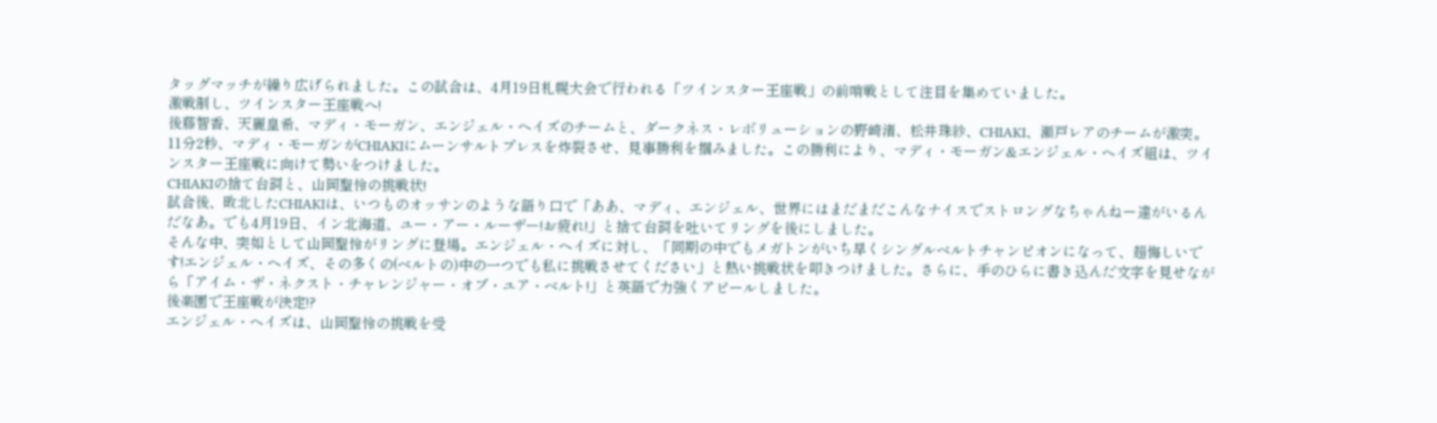タッグマッチが繰り広げられました。この試合は、4月19日札幌大会で行われる「ツインスター王座戦」の前哨戦として注目を集めていました。
激戦制し、ツインスター王座戦へ!
後藤智香、天麗皇希、マディ・モーガン、エンジェル・ヘイズのチームと、ダークネス・レボリューションの野崎渚、松井珠紗、CHIAKI、瀬戸レアのチームが激突。11分2秒、マディ・モーガンがCHIAKIにムーンサルトプレスを炸裂させ、見事勝利を掴みました。この勝利により、マディ・モーガン&エンジェル・ヘイズ組は、ツインスター王座戦に向けて勢いをつけました。
CHIAKIの捨て台詞と、山岡聖怜の挑戦状!
試合後、敗北したCHIAKIは、いつものオッサンのような語り口で「ああ、マディ、エンジェル、世界にはまだまだこんなナイスでストロングなちゃんねー達がいるんだなあ。でも4月19日、イン北海道、ユー・アー・ルーザー!お疲れ!」と捨て台詞を吐いてリングを後にしました。
そんな中、突如として山岡聖怜がリングに登場。エンジェル・ヘイズに対し、「同期の中でもメガトンがいち早くシングルベルトチャンピオンになって、超悔しいです!エンジェル・ヘイズ、その多くの(ベルトの)中の一つでも私に挑戦させてください」と熱い挑戦状を叩きつけました。さらに、手のひらに書き込んだ文字を見せながら「アイム・ザ・ネクスト・チャレンジャー・オブ・ユア・ベルト!」と英語で力強くアピールしました。
後楽園で王座戦が決定!?
エンジェル・ヘイズは、山岡聖怜の挑戦を受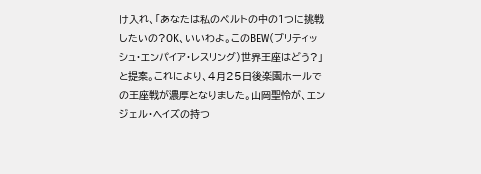け入れ、「あなたは私のベルトの中の1つに挑戦したいの?OK、いいわよ。このBEW(ブリティッシュ・エンパイア・レスリング)世界王座はどう?」と提案。これにより、4月25日後楽園ホールでの王座戦が濃厚となりました。山岡聖怜が、エンジェル・ヘイズの持つ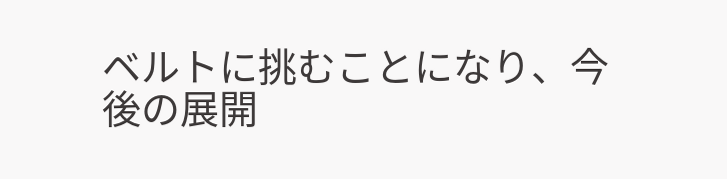ベルトに挑むことになり、今後の展開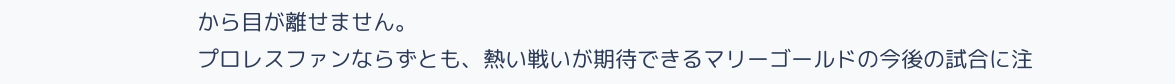から目が離せません。
プロレスファンならずとも、熱い戦いが期待できるマリーゴールドの今後の試合に注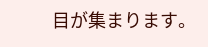目が集まります。